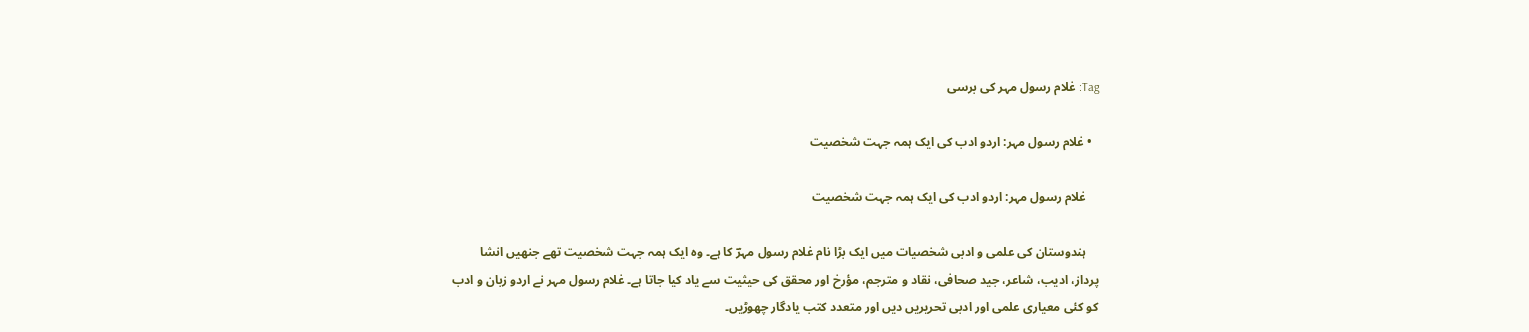Tag: غلام رسول مہر کی برسی

  • غلام رسول مہر: اردو ادب کی ایک ہمہ جہت شخصیت

    غلام رسول مہر: اردو ادب کی ایک ہمہ جہت شخصیت

    ہندوستان کی علمی و ادبی شخصیات میں‌ ایک بڑا نام غلام رسول مہرؔ کا ہے۔ وہ ایک ہمہ جہت شخصیت تھے جنھیں انشا پرداز، ادیب، شاعر، جید صحافی، نقاد و مترجم، مؤرخ اور محقق کی حیثیت سے یاد کیا جاتا ہے۔ غلام رسول مہر نے اردو زبان و ادب کو کئی معیاری علمی اور ادبی تحریریں دیں اور متعدد کتب یادگار چھوڑیں۔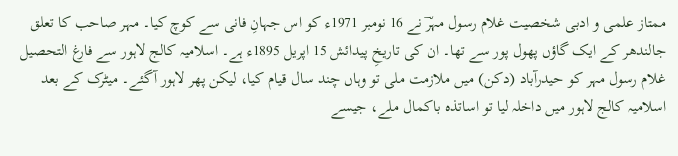ممتاز علمی و ادبی شخصیت غلام رسول مہرؔ نے 16 نومبر 1971ء کو اس جہانِ فانی سے کوچ کیا۔ مہر صاحب کا تعلق جالندھر کے ایک گاؤں پھول پور سے تھا۔ ان کی تاریخِ پیدائش 15 اپریل 1895ء ہے۔ اسلامیہ کالج لاہور سے فارغ التحصیل غلام رسول مہر کو حیدرآباد (دکن) میں ملازمت ملی تو وہاں چند سال قیام کیا، لیکن پھر لاہور آگئے۔ میٹرک کے بعد اسلامیہ کالج لاہور میں داخلہ لیا تو اساتذہ باکمال ملے، جیسے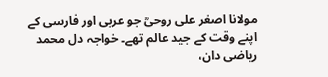مولانا اصغر علی روحیؒ جو عربی اور فارسی کے اپنے وقت کے جید عالم تھے۔ خواجہ دل محمد ریاضی دان،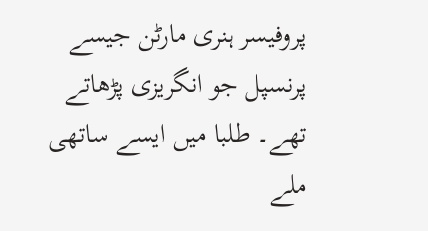پروفیسر ہنری مارٹن جیسے پرنسپل جو انگریزی پڑھاتے تھے۔ طلبا میں ایسے ساتھی ملے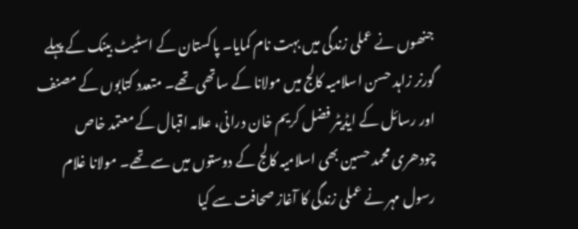جنھوں نے عملی زندگی میں بہت نام کمایا۔ پاکستان کے اسٹیٹ بینک کے پہلے گورنر زاہد حسن اسلامیہ کالج میں مولانا کے ساتھی تھے۔ متعدد کتابوں کے مصنف اور رسائل کے ایڈیٹر فضل کریم خان درانی، علامہ اقبال کے معتمد خاص چودھری محمد حسین بھی اسلامیہ کالج کے دوستوں میں سے تھے۔ مولانا غلام رسول مہر نے عملی زندگی کا آغاز صحافت سے کیا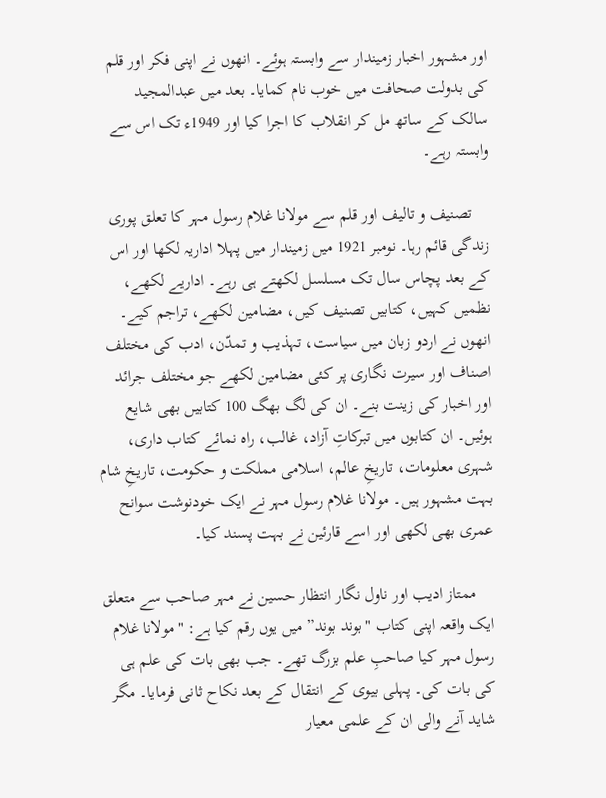اور مشہور اخبار زمیندار سے وابستہ ہوئے۔ انھوں نے اپنی فکر اور قلم کی بدولت صحافت میں خوب نام کمایا۔ بعد میں عبدالمجید سالک کے ساتھ مل کر انقلاب کا اجرا کیا اور 1949ء تک اس سے وابستہ رہے۔

    تصنیف و تالیف اور قلم سے مولانا غلام رسول مہر کا تعلق پوری زندگی قائم رہا۔ نومبر 1921 میں زمیندار میں پہلا اداریہ لکھا اور اس کے بعد پچاس سال تک مسلسل لکھتے ہی رہے۔ اداریے لکھے، نظمیں کہیں، کتابیں تصنیف کیں، مضامین لکھے، تراجم کیے۔ انھوں نے اردو زبان میں سیاست، تہذیب و تمدّن، ادب کی مختلف اصناف اور سیرت نگاری پر کئی مضامین لکھے جو مختلف جرائد اور اخبار کی زینت بنے۔ ان کی لگ بھگ 100 کتابیں بھی شایع ہوئیں۔ ان کتابوں میں‌ تبرکاتِ آزاد، غالب، راہ نمائے کتاب داری، شہری معلومات، تاریخِ عالم، اسلامی مملکت و حکومت، تاریخِ‌ شام بہت مشہور ہیں۔ مولانا غلام رسول مہر نے ایک خودنوشت سوانح عمری بھی لکھی اور اسے قارئین نے بہت پسند کیا۔

    ممتاز ادیب اور ناول نگار انتظار حسین نے مہر صاحب سے متعلق ایک واقعہ اپنی کتاب "بوند بوند” میں یوں رقم کیا ہے: "مولانا غلام رسول مہر کیا صاحبِ علم بزرگ تھے۔ جب بھی بات کی علم ہی کی بات کی۔ پہلی بیوی کے انتقال کے بعد نکاح ثانی فرمایا۔ مگر شاید آنے والی ان کے علمی معیار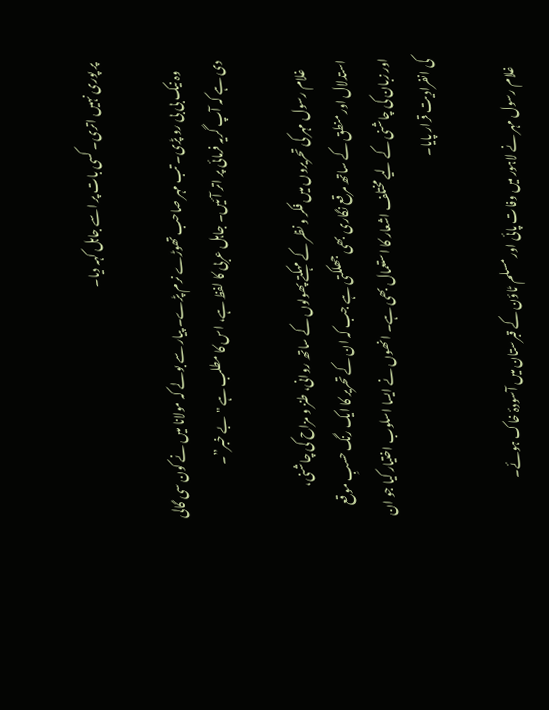پر پوری نہیں اتری۔ کسی بات پر اسے جاہل کہہ دیا۔

    وہ نیک بی بی رو پڑی۔ تب مہر صاحب تھوڑے نرم پڑے۔ پیار سے بولے کہ مولانا میں نے کون سی گالی دی ہے کہ آپ گریہ فرمائی پر اتر آئیں۔ جاہل عربی کا لفظ ہے، اس کا مطلب ہے "بے خبر”۔

    غلام رسول مہر کی تحریروں میں فکر و نظر کے مہکتے پھولوں کے ساتھ روانی، طنز و مزاح کی چاشنی، استدلال اور منطق کے ساتھ مرقع نگاری بھی جھلکتی ہے جب کہ ان کے تحریر کا ایک رنگ حسبِ موقع اور زبان کی چاشنی کے لیے مختلف اشعار کا استعمال بھی ہے۔ انھوں نے ایسا اسلوب اختیار کیا جو ان کی انفرادیت قرار پایا۔

    غلام رسول مہر نے لاہور میں‌ وفات پائی اور مسلم ٹاؤن کے قبرستان میں آسودۂ خاک ہوئے۔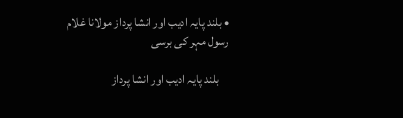• بلند پایہ ادیب اور انشا پرداز مولانا غلام رسول مہر کی برسی

    بلند پایہ ادیب اور انشا پرداز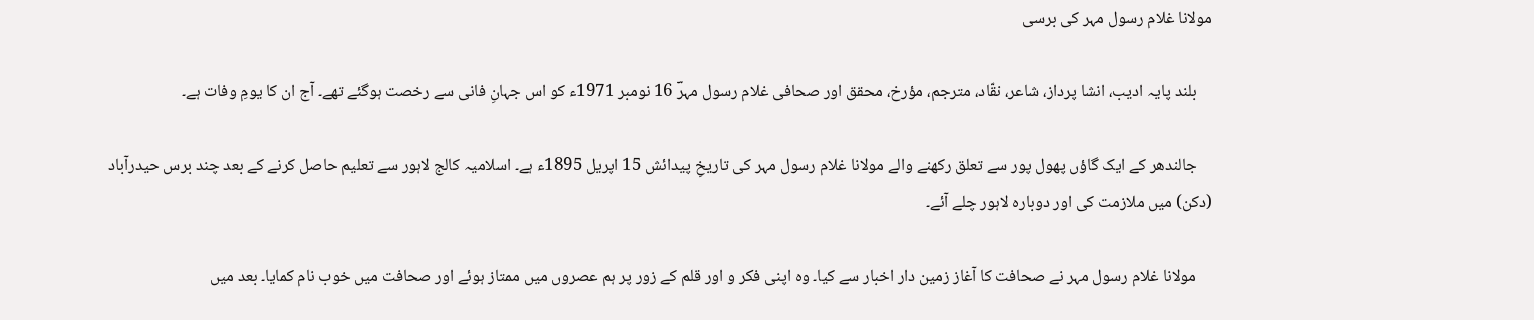مولانا غلام رسول مہر کی برسی

    بلند پایہ ادیب، انشا پرداز، شاعر، نقّاد، مترجم، مؤرخ، محقق اور صحافی غلام رسول مہرؔ 16 نومبر 1971ء کو اس جہانِ فانی سے رخصت ہوگئے تھے۔ آج ان کا یومِ وفات ہے۔

    جالندھر کے ایک گاؤں پھول پور سے تعلق رکھنے والے مولانا غلام رسول مہر کی تاریخِ پیدائش 15 اپریل 1895ء ہے۔ اسلامیہ کالج لاہور سے تعلیم حاصل کرنے کے بعد چند برس حیدرآباد (دکن) میں ملازمت کی اور دوبارہ لاہور چلے آئے۔

    مولانا غلام رسول مہر نے صحافت کا آغاز زمین دار اخبار سے کیا۔ وہ اپنی فکر و اور قلم کے زور پر ہم عصروں‌ میں‌ ممتاز ہوئے اور صحافت میں خوب نام کمایا۔ بعد میں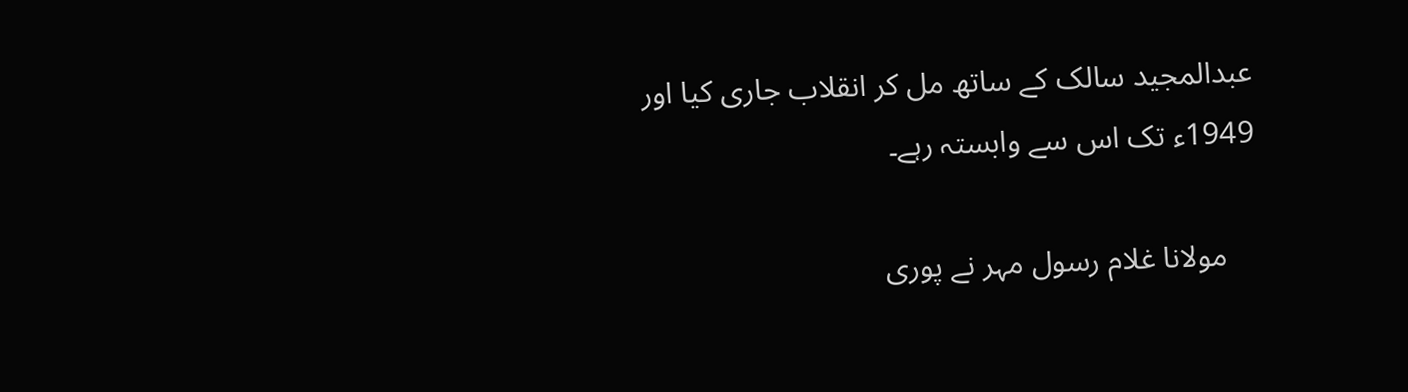عبدالمجید سالک کے ساتھ مل کر انقلاب جاری کیا اور 1949ء تک اس سے وابستہ رہے۔

    مولانا غلام رسول مہر نے پوری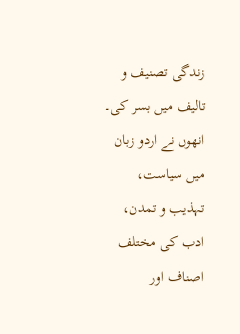زندگی تصنیف و تالیف میں بسر کی۔ انھوں نے اردو زبان میں سیاست، تہذیب و تمدن، ادب کی مختلف اصناف اور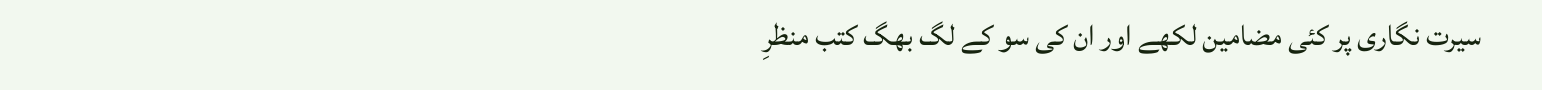سیرت نگاری پر کئی مضامین لکھے اور ان کی سو کے لگ بھگ کتب منظرِ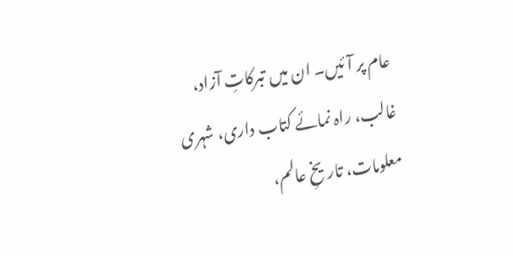عام پر آئیں۔ ان میں تبرکاتِ آزاد، غالب، راہ نمائے کتاب داری، شہری معلومات، تاریخِ عالم،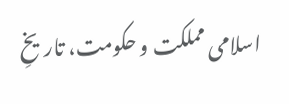اسلامی مملکت و حکومت، تاریخِ‌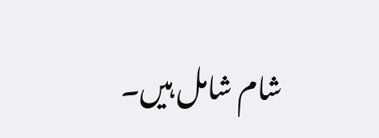شام شامل ہیں۔